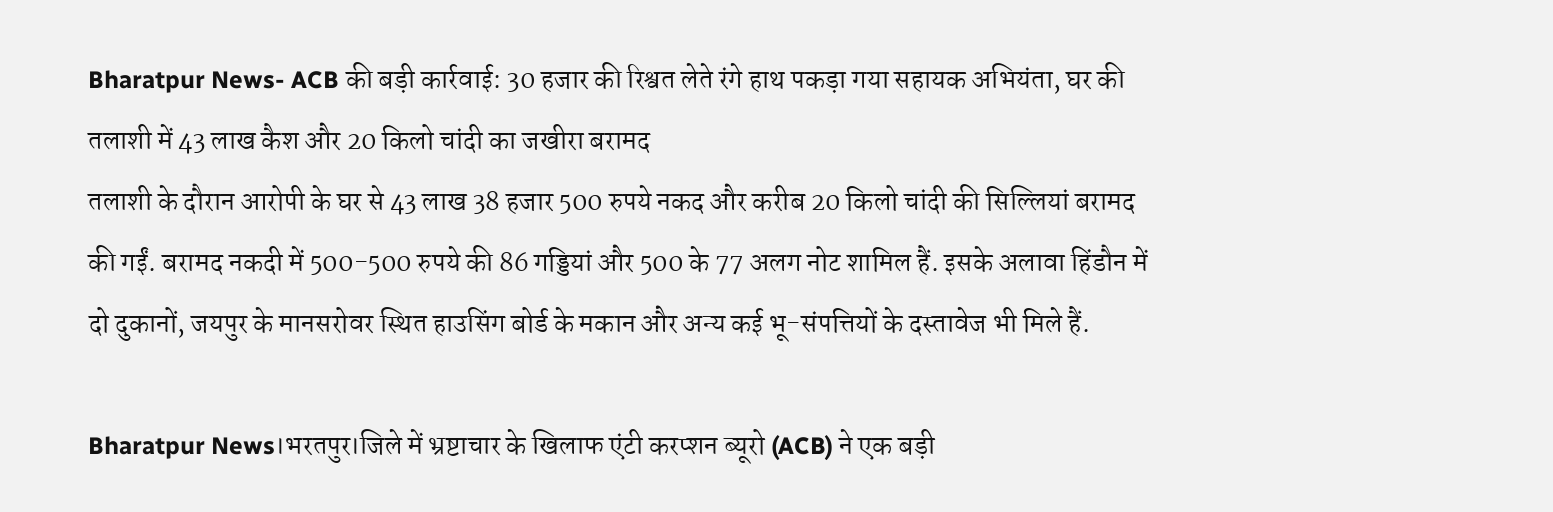Bharatpur News- ACB की बड़ी कार्रवाई: 30 हजार की रिश्वत लेते रंगे हाथ पकड़ा गया सहायक अभियंता, घर की तलाशी में 43 लाख कैश और 20 किलो चांदी का जखीरा बरामद
तलाशी के दौरान आरोपी के घर से 43 लाख 38 हजार 500 रुपये नकद और करीब 20 किलो चांदी की सिल्लियां बरामद की गईं. बरामद नकदी में 500-500 रुपये की 86 गड्डियां और 500 के 77 अलग नोट शामिल हैं. इसके अलावा हिंडौन में दो दुकानों, जयपुर के मानसरोवर स्थित हाउसिंग बोर्ड के मकान और अन्य कई भू-संपत्तियों के दस्तावेज भी मिले हैं.

Bharatpur News।भरतपुर।जिले में भ्रष्टाचार के खिलाफ एंटी करप्शन ब्यूरो (ACB) ने एक बड़ी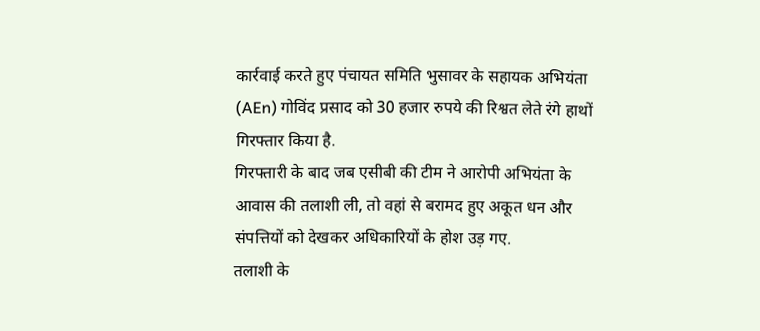कार्रवाई करते हुए पंचायत समिति भुसावर के सहायक अभियंता (AEn) गोविंद प्रसाद को 30 हजार रुपये की रिश्वत लेते रंगे हाथों गिरफ्तार किया है.
गिरफ्तारी के बाद जब एसीबी की टीम ने आरोपी अभियंता के आवास की तलाशी ली, तो वहां से बरामद हुए अकूत धन और संपत्तियों को देखकर अधिकारियों के होश उड़ गए.
तलाशी के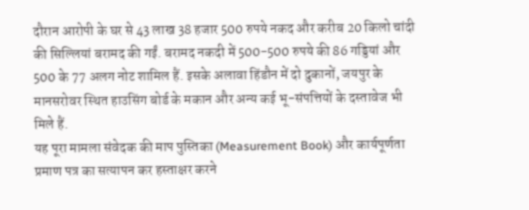दौरान आरोपी के घर से 43 लाख 38 हजार 500 रुपये नकद और करीब 20 किलो चांदी की सिल्लियां बरामद की गईं. बरामद नकदी में 500-500 रुपये की 86 गड्डियां और 500 के 77 अलग नोट शामिल हैं. इसके अलावा हिंडौन में दो दुकानों, जयपुर के मानसरोवर स्थित हाउसिंग बोर्ड के मकान और अन्य कई भू-संपत्तियों के दस्तावेज भी मिले हैं.
यह पूरा मामला संवेदक की माप पुस्तिका (Measurement Book) और कार्यपूर्णता प्रमाण पत्र का सत्यापन कर हस्ताक्षर करने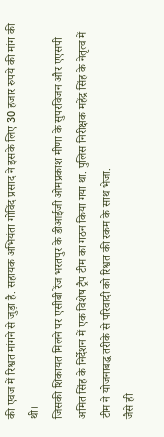की एवज में रिश्वत मांगने से जुड़ा है. सहायक अभियंता गोविंद प्रसाद ने इसके लिए 30 हजार रुपये की मांग की थी।
जिसकी शिकायत मिलने पर एसीबी रेंज भरतपुर के डीआईजी ओमप्रकाश मीणा के सुपरविजन और एएसपी अमित सिंह के निर्देशन में एक विशेष ट्रैप टीम का गठन किया गया था. पुलिस निरीक्षक महेंद्र सिंह के नेतृत्व में टीम ने योजनाबद्ध तरीके से परिवादी को रिश्वत की रकम के साथ भेजा.
जैसे ही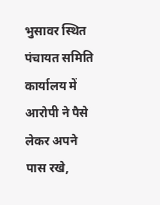भुसावर स्थित पंचायत समिति कार्यालय में आरोपी ने पैसे लेकर अपने पास रखे,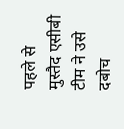पहले से मुस्तैद एसीबी टीम ने उसे दबोच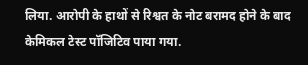लिया. आरोपी के हाथों से रिश्वत के नोट बरामद होने के बाद केमिकल टेस्ट पॉजिटिव पाया गया.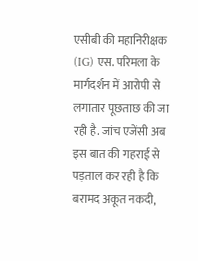एसीबी की महानिरीक्षक (IG) एस. परिमला के मार्गदर्शन में आरोपी से लगातार पूछताछ की जा रही है. जांच एजेंसी अब इस बात की गहराई से पड़ताल कर रही है कि बरामद अकूत नकदी,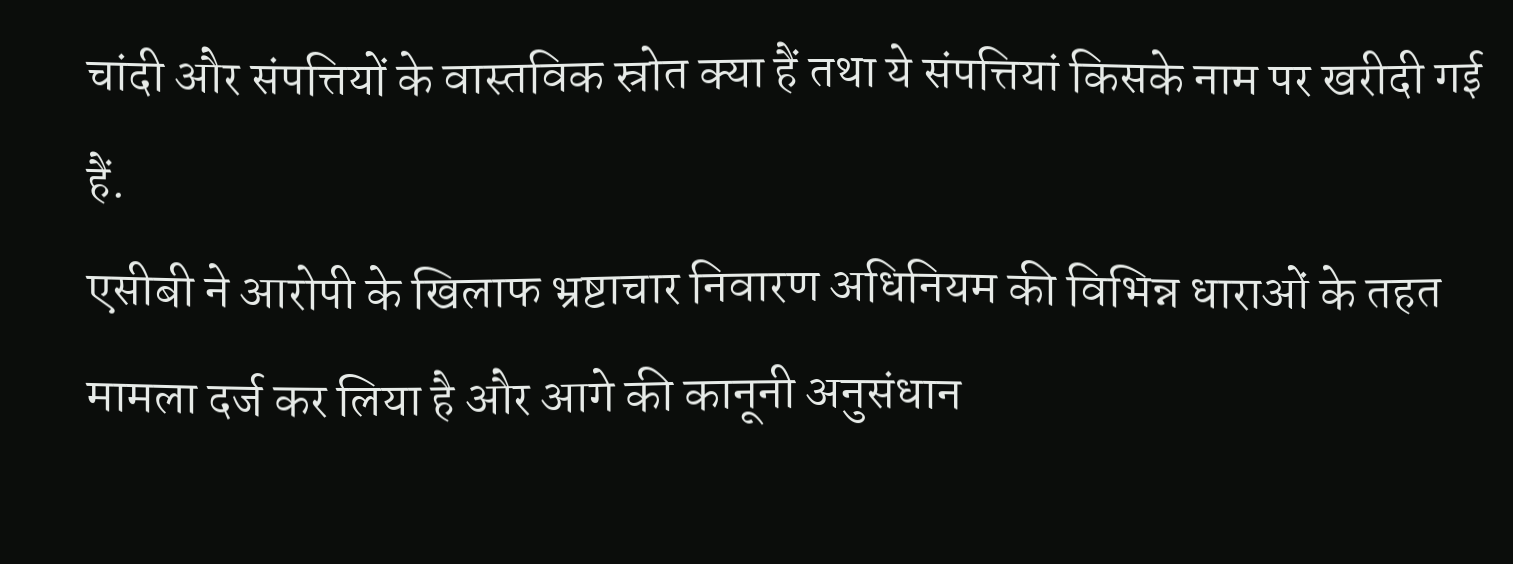चांदी और संपत्तियों के वास्तविक स्रोत क्या हैं तथा ये संपत्तियां किसके नाम पर खरीदी गई हैं.
एसीबी ने आरोपी के खिलाफ भ्रष्टाचार निवारण अधिनियम की विभिन्न धाराओं के तहत मामला दर्ज कर लिया है और आगे की कानूनी अनुसंधान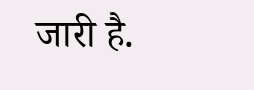जारी है.